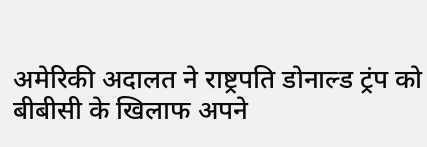अमेरिकी अदालत ने राष्ट्रपति डोनाल्ड ट्रंप को बीबीसी के खिलाफ अपने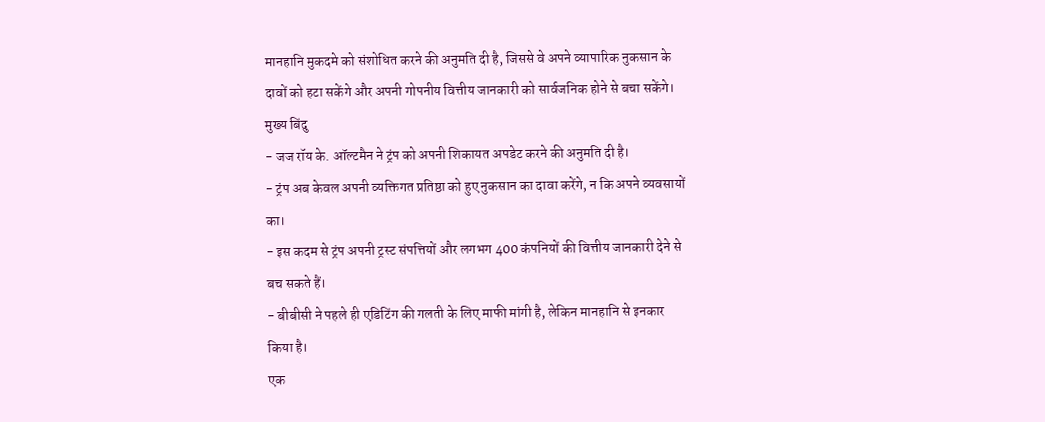मानहानि मुकदमे को संशोधित करने की अनुमति दी है, जिससे वे अपने व्यापारिक नुकसान के दावों को हटा सकेंगे और अपनी गोपनीय वित्तीय जानकारी को सार्वजनिक होने से बचा सकेंगे।
मुख्य बिंदु
- जज रॉय के. ऑल्टमैन ने ट्रंप को अपनी शिकायत अपडेट करने की अनुमति दी है।
- ट्रंप अब केवल अपनी व्यक्तिगत प्रतिष्ठा को हुए नुकसान का दावा करेंगे, न कि अपने व्यवसायों का।
- इस कदम से ट्रंप अपनी ट्रस्ट संपत्तियों और लगभग 400 कंपनियों की वित्तीय जानकारी देने से बच सकते हैं।
- बीबीसी ने पहले ही एडिटिंग की गलती के लिए माफी मांगी है, लेकिन मानहानि से इनकार किया है।
एक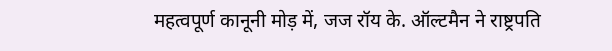महत्वपूर्ण कानूनी मोड़ में, जज रॉय के. ऑल्टमैन ने राष्ट्रपति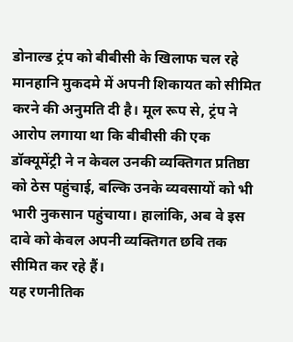डोनाल्ड ट्रंप को बीबीसी के खिलाफ चल रहे मानहानि मुकदमे में अपनी शिकायत को सीमित करने की अनुमति दी है। मूल रूप से, ट्रंप ने आरोप लगाया था कि बीबीसी की एक डॉक्यूमेंट्री ने न केवल उनकी व्यक्तिगत प्रतिष्ठा को ठेस पहुंचाई, बल्कि उनके व्यवसायों को भी भारी नुकसान पहुंचाया। हालांकि, अब वे इस दावे को केवल अपनी व्यक्तिगत छवि तक सीमित कर रहे हैं।
यह रणनीतिक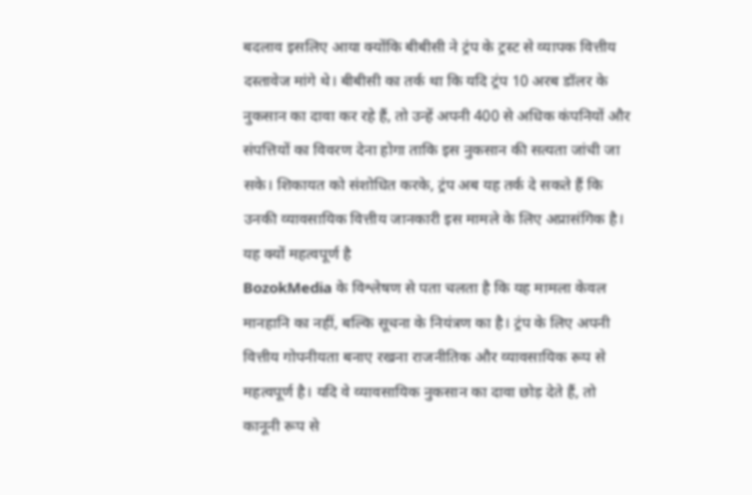बदलाव इसलिए आया क्योंकि बीबीसी ने ट्रंप के ट्रस्ट से व्यापक वित्तीय दस्तावेज मांगे थे। बीबीसी का तर्क था कि यदि ट्रंप 10 अरब डॉलर के नुकसान का दावा कर रहे हैं, तो उन्हें अपनी 400 से अधिक कंपनियों और संपत्तियों का विवरण देना होगा ताकि इस नुकसान की सत्यता जांची जा सके। शिकायत को संशोधित करके, ट्रंप अब यह तर्क दे सकते हैं कि उनकी व्यावसायिक वित्तीय जानकारी इस मामले के लिए अप्रासंगिक है।
यह क्यों महत्वपूर्ण है
BozokMedia के विश्लेषण से पता चलता है कि यह मामला केवल मानहानि का नहीं, बल्कि सूचना के नियंत्रण का है। ट्रंप के लिए अपनी वित्तीय गोपनीयता बनाए रखना राजनीतिक और व्यावसायिक रूप से महत्वपूर्ण है। यदि वे व्यावसायिक नुकसान का दावा छोड़ देते हैं, तो कानूनी रूप से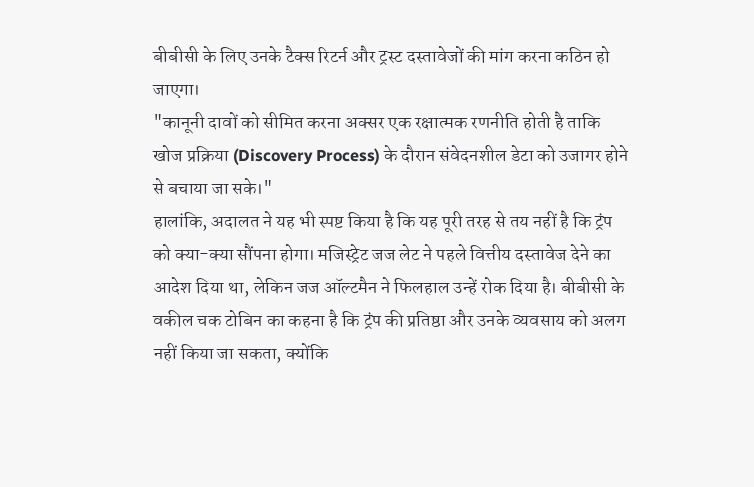बीबीसी के लिए उनके टैक्स रिटर्न और ट्रस्ट दस्तावेजों की मांग करना कठिन हो जाएगा।
"कानूनी दावों को सीमित करना अक्सर एक रक्षात्मक रणनीति होती है ताकि खोज प्रक्रिया (Discovery Process) के दौरान संवेदनशील डेटा को उजागर होने से बचाया जा सके।"
हालांकि, अदालत ने यह भी स्पष्ट किया है कि यह पूरी तरह से तय नहीं है कि ट्रंप को क्या-क्या सौंपना होगा। मजिस्ट्रेट जज लेट ने पहले वित्तीय दस्तावेज देने का आदेश दिया था, लेकिन जज ऑल्टमैन ने फिलहाल उन्हें रोक दिया है। बीबीसी के वकील चक टोबिन का कहना है कि ट्रंप की प्रतिष्ठा और उनके व्यवसाय को अलग नहीं किया जा सकता, क्योंकि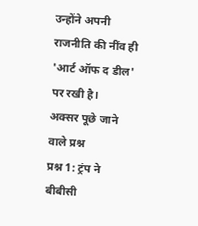उन्होंने अपनी राजनीति की नींव ही 'आर्ट ऑफ द डील' पर रखी है।
अक्सर पूछे जाने वाले प्रश्न
प्रश्न 1: ट्रंप ने बीबीसी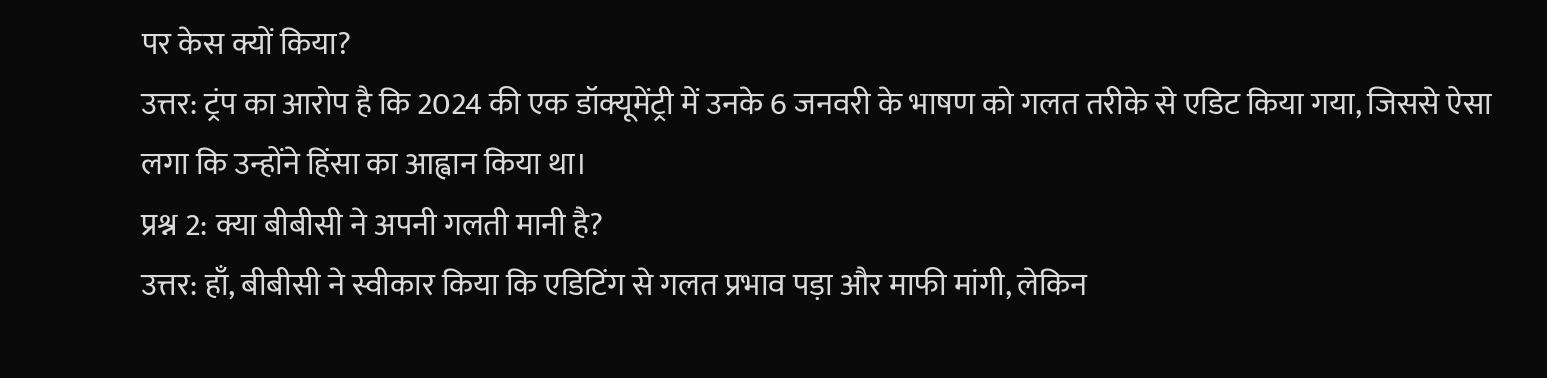पर केस क्यों किया?
उत्तर: ट्रंप का आरोप है कि 2024 की एक डॉक्यूमेंट्री में उनके 6 जनवरी के भाषण को गलत तरीके से एडिट किया गया, जिससे ऐसा लगा कि उन्होंने हिंसा का आह्वान किया था।
प्रश्न 2: क्या बीबीसी ने अपनी गलती मानी है?
उत्तर: हाँ, बीबीसी ने स्वीकार किया कि एडिटिंग से गलत प्रभाव पड़ा और माफी मांगी, लेकिन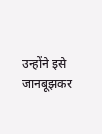उन्होंने इसे जानबूझकर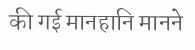की गई मानहानि मानने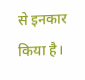से इनकार किया है।